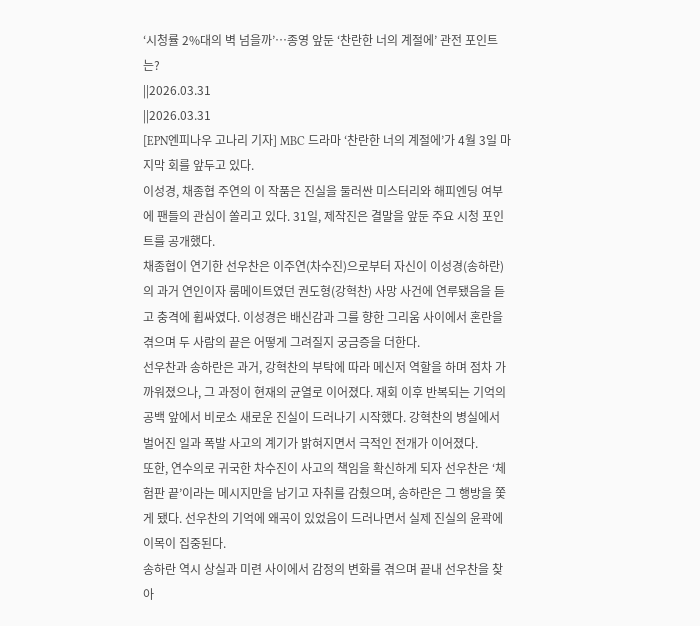‘시청률 2%대의 벽 넘을까’…종영 앞둔 ‘찬란한 너의 계절에’ 관전 포인트는?
||2026.03.31
||2026.03.31
[EPN엔피나우 고나리 기자] MBC 드라마 ‘찬란한 너의 계절에’가 4월 3일 마지막 회를 앞두고 있다.
이성경, 채종협 주연의 이 작품은 진실을 둘러싼 미스터리와 해피엔딩 여부에 팬들의 관심이 쏠리고 있다. 31일, 제작진은 결말을 앞둔 주요 시청 포인트를 공개했다.
채종협이 연기한 선우찬은 이주연(차수진)으로부터 자신이 이성경(송하란)의 과거 연인이자 룸메이트였던 권도형(강혁찬) 사망 사건에 연루됐음을 듣고 충격에 휩싸였다. 이성경은 배신감과 그를 향한 그리움 사이에서 혼란을 겪으며 두 사람의 끝은 어떻게 그려질지 궁금증을 더한다.
선우찬과 송하란은 과거, 강혁찬의 부탁에 따라 메신저 역할을 하며 점차 가까워졌으나, 그 과정이 현재의 균열로 이어졌다. 재회 이후 반복되는 기억의 공백 앞에서 비로소 새로운 진실이 드러나기 시작했다. 강혁찬의 병실에서 벌어진 일과 폭발 사고의 계기가 밝혀지면서 극적인 전개가 이어졌다.
또한, 연수의로 귀국한 차수진이 사고의 책임을 확신하게 되자 선우찬은 ‘체험판 끝’이라는 메시지만을 남기고 자취를 감췄으며, 송하란은 그 행방을 쫓게 됐다. 선우찬의 기억에 왜곡이 있었음이 드러나면서 실제 진실의 윤곽에 이목이 집중된다.
송하란 역시 상실과 미련 사이에서 감정의 변화를 겪으며 끝내 선우찬을 찾아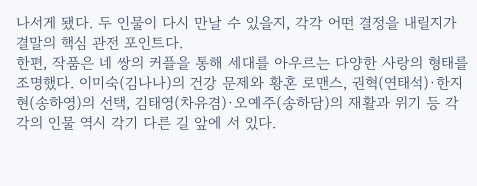나서게 됐다. 두 인물이 다시 만날 수 있을지, 각각 어떤 결정을 내릴지가 결말의 핵심 관전 포인트다.
한편, 작품은 네 쌍의 커플을 통해 세대를 아우르는 다양한 사랑의 형태를 조명했다. 이미숙(김나나)의 건강 문제와 황혼 로맨스, 권혁(연태석)·한지현(송하영)의 선택, 김태영(차유겸)·오예주(송하담)의 재활과 위기 등 각각의 인물 역시 각기 다른 길 앞에 서 있다.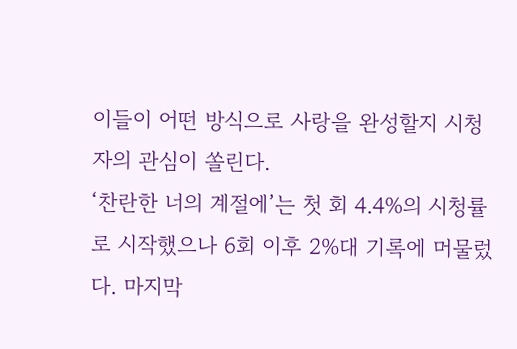이들이 어떤 방식으로 사랑을 완성할지 시청자의 관심이 쏠린다.
‘찬란한 너의 계절에’는 첫 회 4.4%의 시청률로 시작했으나 6회 이후 2%대 기록에 머물렀다. 마지막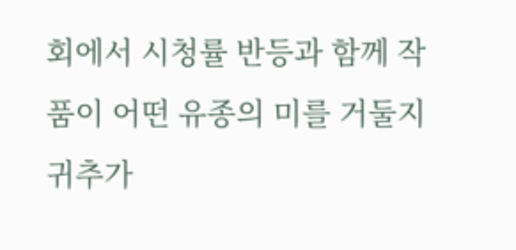회에서 시청률 반등과 함께 작품이 어떤 유종의 미를 거둘지 귀추가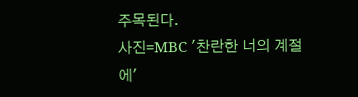주목된다.
사진=MBC '찬란한 너의 계절에'